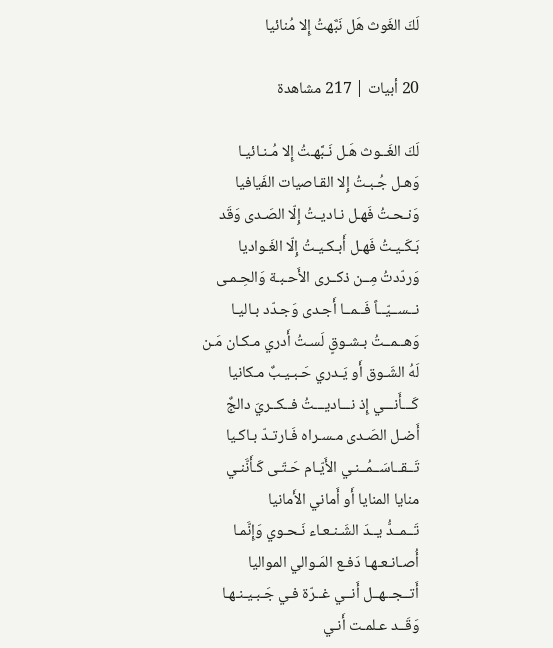لَكَ الغَوث هَل نَبَّهتُ إِلا مُنائيا

20 أبيات | 217 مشاهدة

لَكَ الغَــوث هَـل نَـبَّهـتُ إِلا مُـنـائيـا
وَهـل جُـبـتُ إِلا القـاصيات الفَيافيا
وَنـحـتُ فَهـل نـاديـتُ إِلّا الصَـدى وَقَد
بَـكَـيـتُ فَهـل أَبـكـيـتُ إِلّا الغَـواديا
وَردّدتُ مِــن ذكــرى الأَحـبـة وَالحِـمـى
نــســيّــاً فَــمــا أَجـدى وَجـدّد بـاليـا
وَهــمــتُ بـشـوقٍ لَسـتُ أَدري مـكـان مَـن
لَهُ الشَـوق أَو يَـدري حَـبـيـبٌ مـكانيا
كَـــأَنـــي إِذ نـــاديـــتُ فــكــريَ دالجٌ
أَضـل الصَـدى مـسـراه فَـارتـدّ بـاكـيا
تَــقــاسَــمُــنـي الأَيّـام حَـتّـى كَـأَنَّنـي
منايا المنايا أَو أَماني الأَمانيا
تَــمــدُّ يــدَ الشَـنـعـاء نَـحـوي وَإِنَّمـا
أُصـانـعـهـا دَفـع المَـوالي المواليا
أَتــجــهــل أَنــي غــرّة فـي جَـبـيـنـهـا
وَقَــد عـلمـت أَنـي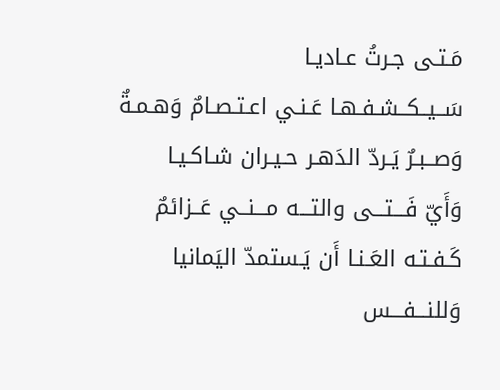مَـتـى جـرتُ عـاديـا
سَــيــكــشـفـهـا عَـنـي اعـتـصـامٌ وَهـمـةٌ
وَصــبـرٌ يَـردّ الدَهـر حـيـران شـاكـيـا
وَأَيّ فَـــتـــى والتـــه مـــنــي عَــزائمٌ
كَـفـتـه العَـنـا أَن يَـستمدّ اليَمانيا
وَللنـــفـــس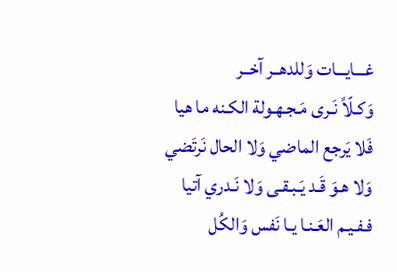غـــايـــات وَللدهــر آخــر
وَكـلّاً نَـرى مَـجـهـولة الكـنه ما هيا
فَلا يَرجع الماضي وَلا الحال نَرتَضي
وَلا هـوَ قَـد يَـبـقـى وَلا نَـدري آتيا
فـفـيـم العَـنـا يـا نَفس وَالكُل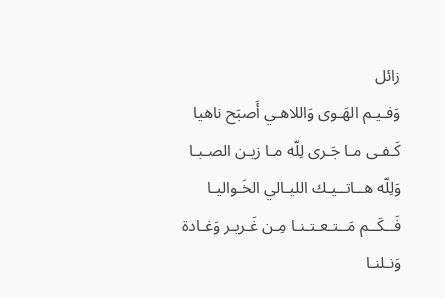زائل
وَفـيـم الهَـوى وَاللاهـي أَصبَح ناهيا
كَـفـى مـا جَـرى لِلّه مـا زيـن الصـبـا
وَلِلّه هــاتــيـك الليـالي الخَـواليـا
فَــكَــم مَــتـعـتـنـا مِـن غَـريـر وَغـادة
وَنـلنـا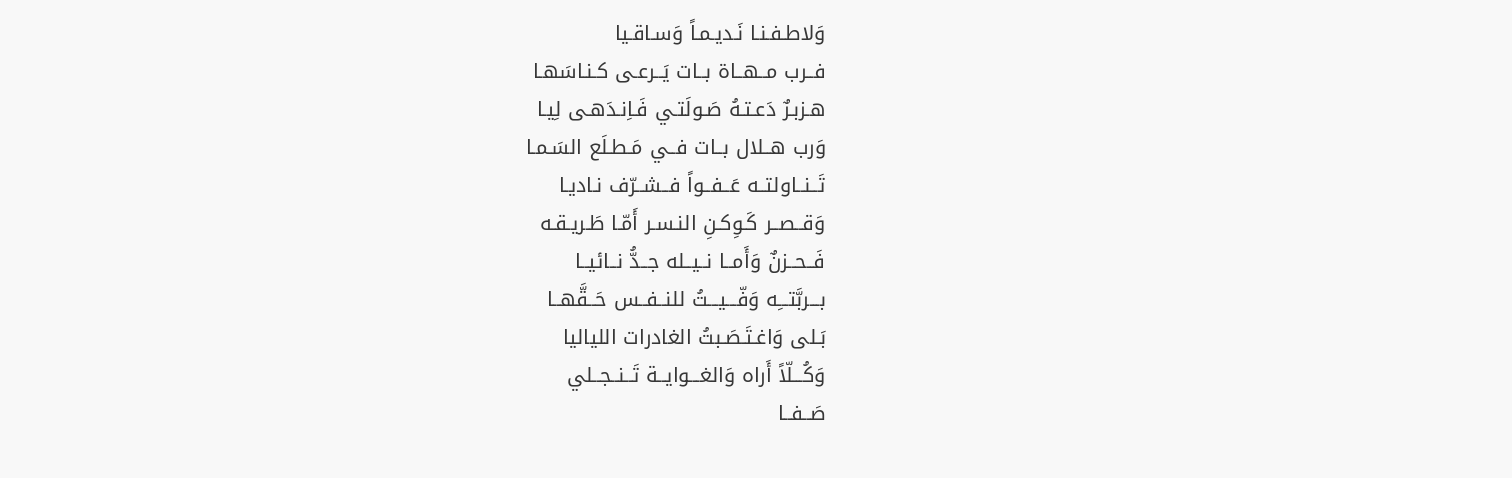وَلاطـفـنـا نَـديـمـاً وَسـاقـيا
فــرب مــهــاة بــات يَــرعـى كـنـاسَهـا
هـزبـرٌ دَعـتـهُ صَـولَتـي فَـاِنـدَهـى لِيـا
وَرب هــلال بــات فــي مَـطـلَع السَـمـا
تَــنــاولتــه عَــفــواً فــشــرّف نـاديـا
وَقــصــر كَـوِكـنِ النـسـر أَمّـا طَـريـقـه
فَــحــزنٌ وَأَمــا نــيــله جــدُّ نــائيــا
بـــربَّتـــِه وَفّـــيـــتُ للنــفــس حَــقَّهــا
بَـلى وَاغـتَـصَـبتُ الغادرات اللياليا
وَكُـــلّاً أَراه وَالغـــوايــة تَــنــجــلي
صَــفــا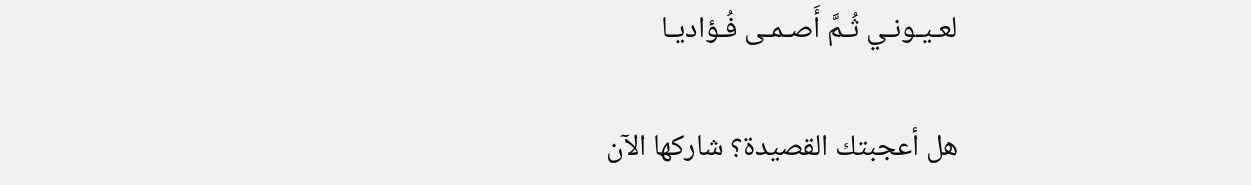لعـيـونـي ثُـمَّ أَصـمـى فُـؤاديـا

هل أعجبتك القصيدة؟ شاركها الآن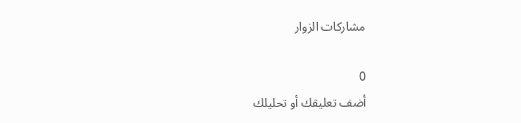مشاركات الزوار

0
أضف تعليقك أو تحليلك